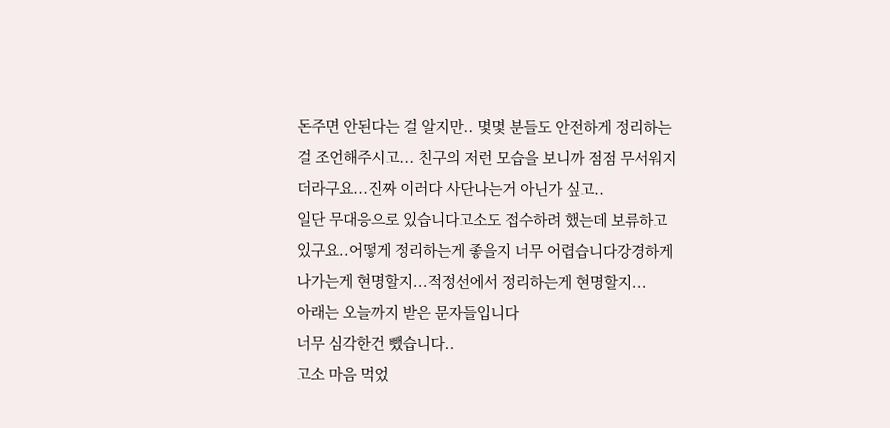돈주면 안된다는 걸 알지만.. 몇몇 분들도 안전하게 정리하는 걸 조언해주시고... 친구의 저런 모습을 보니까 점점 무서워지더라구요...진짜 이러다 사단나는거 아닌가 싶고..
일단 무대응으로 있습니다고소도 접수하려 했는데 보류하고 있구요..어떻게 정리하는게 좋을지 너무 어렵습니다강경하게 나가는게 현명할지...적정선에서 정리하는게 현명할지...
아래는 오늘까지 받은 문자들입니다
너무 심각한건 뺐습니다..
고소 마음 먹었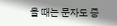을 때는 문자도 증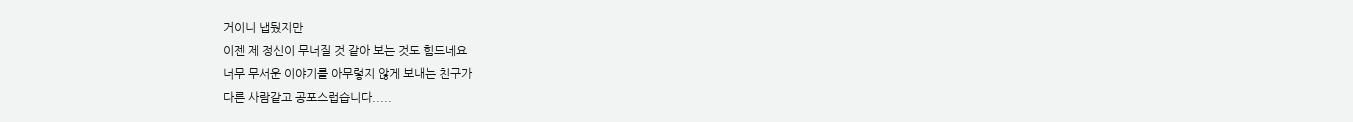거이니 냅뒀지만
이젠 제 정신이 무너질 것 같아 보는 것도 힘드네요
너무 무서운 이야기를 아무렇지 않게 보내는 친구가
다른 사람같고 공포스럽습니다.....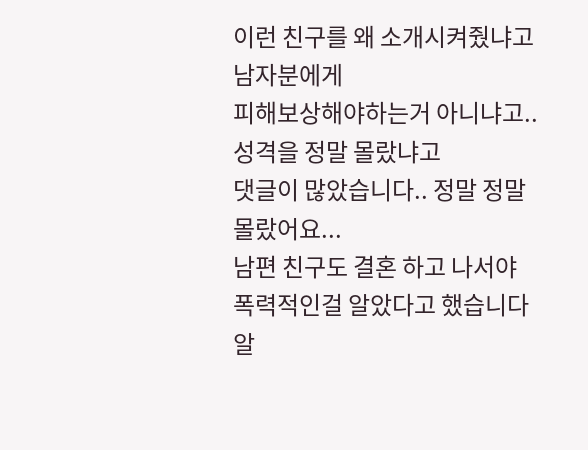이런 친구를 왜 소개시켜줬냐고 남자분에게
피해보상해야하는거 아니냐고.. 성격을 정말 몰랐냐고
댓글이 많았습니다.. 정말 정말 몰랐어요...
남편 친구도 결혼 하고 나서야 폭력적인걸 알았다고 했습니다
알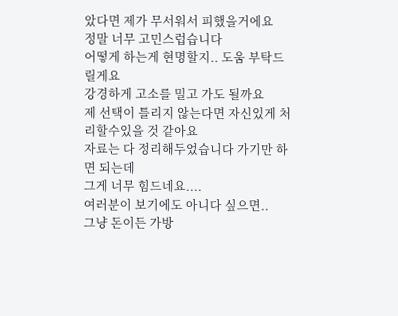았다면 제가 무서워서 피했을거에요
정말 너무 고민스럽습니다
어떻게 하는게 현명할지.. 도움 부탁드릴게요
강경하게 고소를 밀고 가도 될까요
제 선택이 틀리지 않는다면 자신있게 처리할수있을 것 같아요
자료는 다 정리해두었습니다 가기만 하면 되는데
그게 너무 힘드네요....
여러분이 보기에도 아니다 싶으면..
그냥 돈이든 가방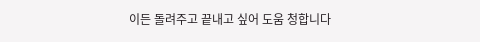이든 돌려주고 끝내고 싶어 도움 청합니다